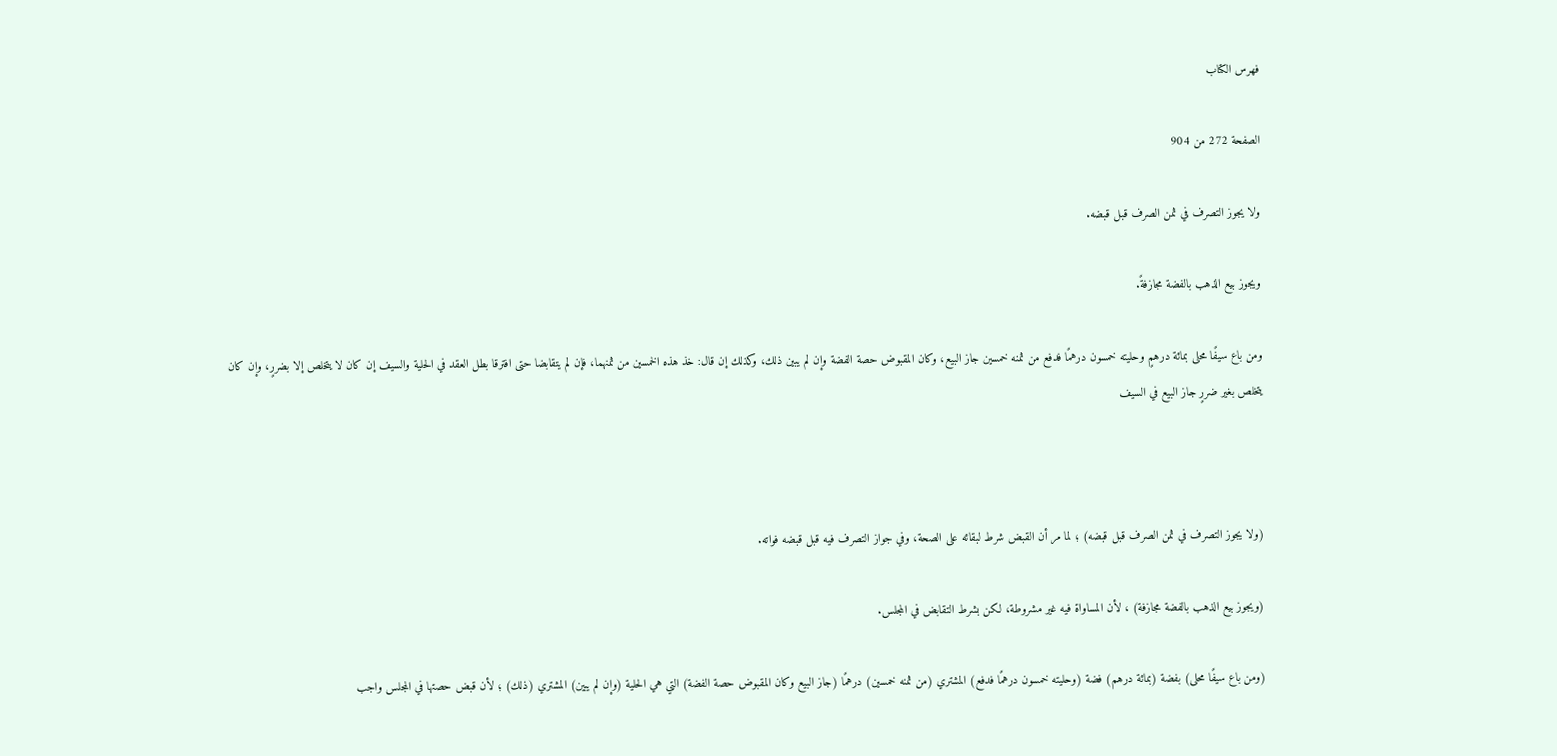فهرس الكتاب

الصفحة 272 من 904

ولا يجوز التصرف في ثمن الصرف قبل قبضه.

ويجوز بيع الذهب بالفضة مجازفةً.

ومن باع سيفًا محلى بمائة درهمٍ وحليته خمسون درهمًا فدفع من ثمنه خمسين جاز البيع، وكان المقبوض حصة الفضة وإن لم يبين ذلك، وكذلك إن قال: خذ هذه الخمسين من ثمنهما، فإن لم يتقابضا حتى افترقا بطل العقد في الحلية والسيف إن كان لا يتخلص إلا بضررٍ، وإن كان يتخلص بغير ضررٍ جاز البيع في السيف



(ولا يجوز التصرف في ثمن الصرف قبل قبضه) ؛ لما مر أن القبض شرط لبقائه على الصحة، وفي جواز التصرف فيه قبل قبضه فواته.

(ويجوز بيع الذهب بالفضة مجازفة) ، لأن المساواة فيه غير مشروطة، لكن بشرط التقابض في المجلس.

(ومن باع سيفًا محلى) بفضة (بمائة درهم) فضة (وحليته خمسون درهمًا فدفع) المشتري (من ثمنه خمسين) درهمًا (جاز البيع وكان المقبوض حصة الفضة) التي هي الحلية (وإن لم يبين) المشتري (ذلك) ؛ لأن قبض حصتها في المجلس واجب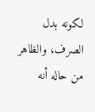لكونه بدل الصرف، والظاهر من حاله أنه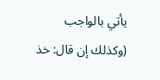يأتي بالواجب (وكذلك إن قال: خذ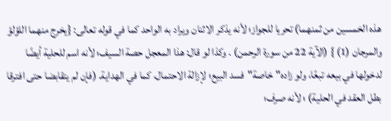هذه الخمسين من ثمنهما) تحريا للجواز؛ لأنه يذكر الاثنان ويراد به الواحد كما في قوله تعالى: {يخرج منهما اللؤلؤ والمرجان (1) } (الآية 22 من سورة الرحمن) . وكذا لو قال: هذا المعجل حصة السيف؛ لأنه اسم للحلية أيضًا لدخولها في بيعه تبعًا، ولو زاده"خاصة"فسد البيع؛ لإزالة الاحتمال، كما في الهداية. (فإن لم يتقابضا حتى افترقا بطل العقد في الحلية) ؛ لأنه صرف؛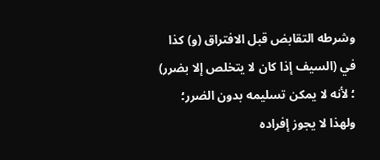وشرطه التقابض قبل الافتراق (و) كذا في (السيف إذا كان لا يتخلص إلا بضرر) ؛ لأنه لا يمكن تسليمه بدون الضرر؛ ولهذا لا يجوز إفراده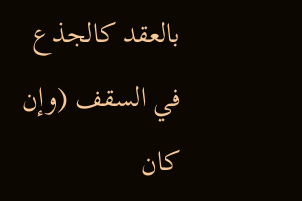بالعقد كالجذع في السقف (وإن كان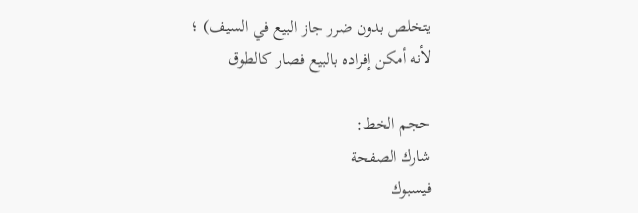يتخلص بدون ضرر جاز البيع في السيف) ؛ لأنه أمكن إفراده بالبيع فصار كالطوق

حجم الخط:
شارك الصفحة
فيسبوك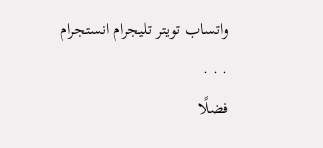واتساب تويتر تليجرام انستجرام
. . .
فضلًا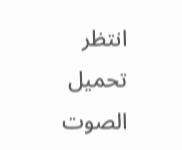انتظر تحميل الصوت